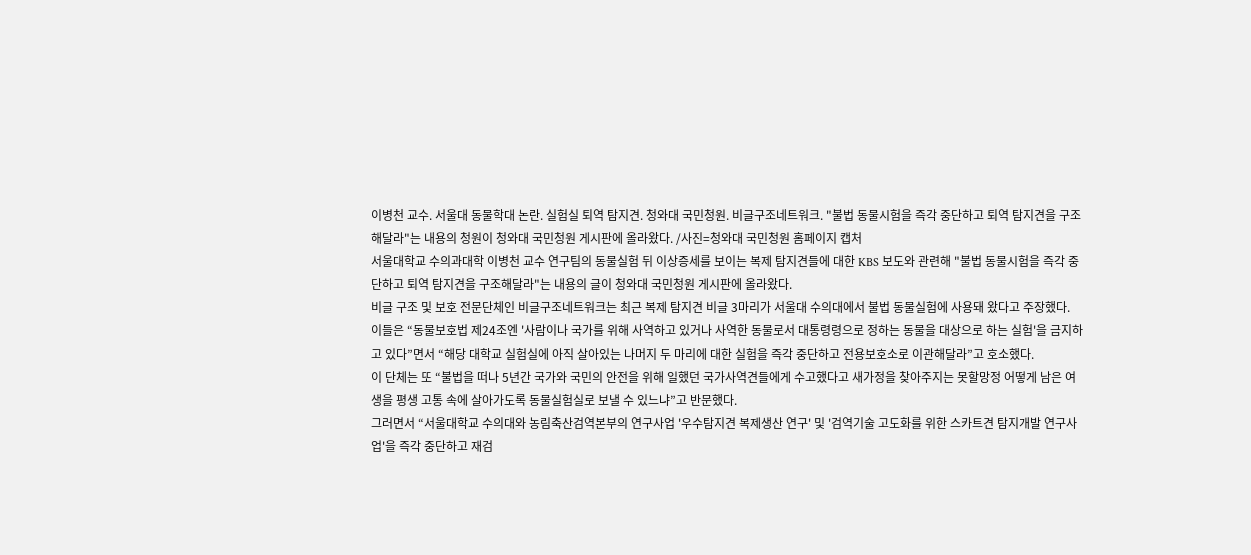이병천 교수. 서울대 동물학대 논란. 실험실 퇴역 탐지견. 청와대 국민청원. 비글구조네트워크. "불법 동물시험을 즉각 중단하고 퇴역 탐지견을 구조해달라"는 내용의 청원이 청와대 국민청원 게시판에 올라왔다. /사진=청와대 국민청원 홈페이지 캡처
서울대학교 수의과대학 이병천 교수 연구팀의 동물실험 뒤 이상증세를 보이는 복제 탐지견들에 대한 KBS 보도와 관련해 "불법 동물시험을 즉각 중단하고 퇴역 탐지견을 구조해달라"는 내용의 글이 청와대 국민청원 게시판에 올라왔다.
비글 구조 및 보호 전문단체인 비글구조네트워크는 최근 복제 탐지견 비글 3마리가 서울대 수의대에서 불법 동물실험에 사용돼 왔다고 주장했다.
이들은 “동물보호법 제24조엔 '사람이나 국가를 위해 사역하고 있거나 사역한 동물로서 대통령령으로 정하는 동물을 대상으로 하는 실험'을 금지하고 있다”면서 “해당 대학교 실험실에 아직 살아있는 나머지 두 마리에 대한 실험을 즉각 중단하고 전용보호소로 이관해달라”고 호소했다.
이 단체는 또 “불법을 떠나 5년간 국가와 국민의 안전을 위해 일했던 국가사역견들에게 수고했다고 새가정을 찾아주지는 못할망정 어떻게 남은 여생을 평생 고통 속에 살아가도록 동물실험실로 보낼 수 있느냐”고 반문했다.
그러면서 “서울대학교 수의대와 농림축산검역본부의 연구사업 '우수탐지견 복제생산 연구' 및 '검역기술 고도화를 위한 스카트견 탐지개발 연구사업'을 즉각 중단하고 재검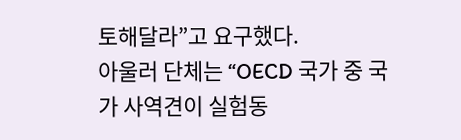토해달라”고 요구했다.
아울러 단체는 “OECD 국가 중 국가 사역견이 실험동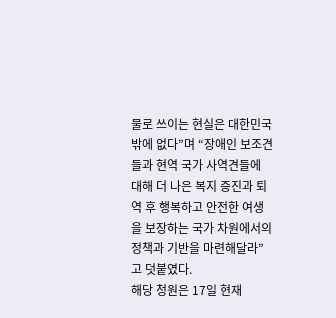물로 쓰이는 현실은 대한민국밖에 없다”며 “장애인 보조견들과 현역 국가 사역견들에 대해 더 나은 복지 증진과 퇴역 후 행복하고 안전한 여생을 보장하는 국가 차원에서의 정책과 기반을 마련해달라”고 덧붙였다.
해당 청원은 17일 현재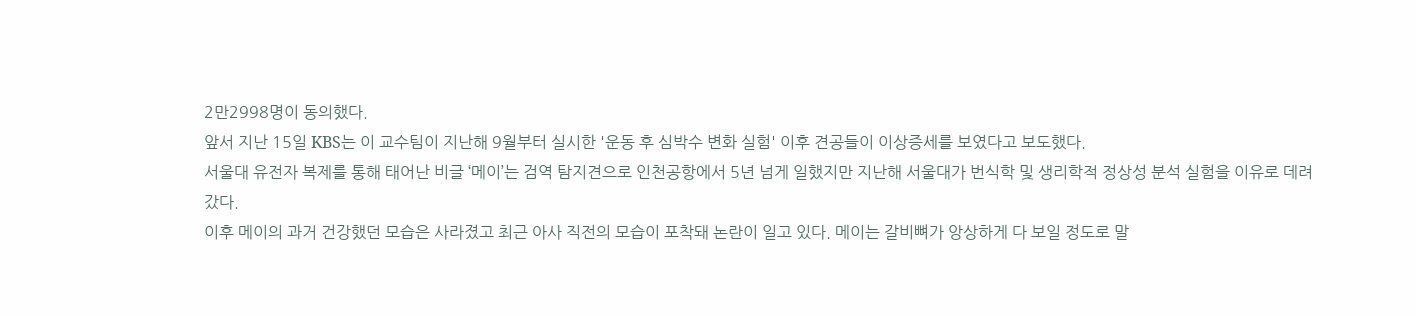2만2998명이 동의했다.
앞서 지난 15일 KBS는 이 교수팀이 지난해 9월부터 실시한 '운동 후 심박수 변화 실험' 이후 견공들이 이상증세를 보였다고 보도했다.
서울대 유전자 복제를 통해 태어난 비글 ‘메이’는 검역 탐지견으로 인천공항에서 5년 넘게 일했지만 지난해 서울대가 번식학 및 생리학적 정상성 분석 실험을 이유로 데려갔다.
이후 메이의 과거 건강했던 모습은 사라졌고 최근 아사 직전의 모습이 포착돼 논란이 일고 있다. 메이는 갈비뼈가 앙상하게 다 보일 정도로 말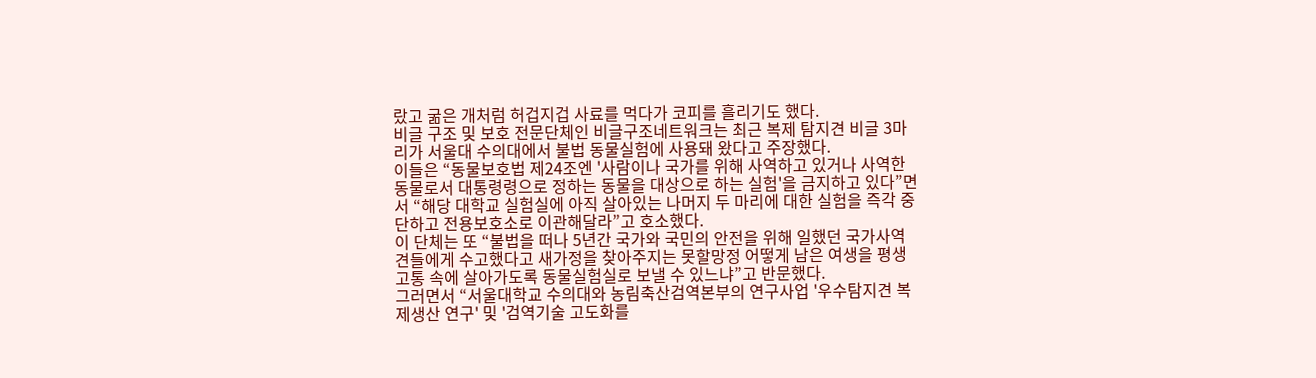랐고 굶은 개처럼 허겁지겁 사료를 먹다가 코피를 흘리기도 했다.
비글 구조 및 보호 전문단체인 비글구조네트워크는 최근 복제 탐지견 비글 3마리가 서울대 수의대에서 불법 동물실험에 사용돼 왔다고 주장했다.
이들은 “동물보호법 제24조엔 '사람이나 국가를 위해 사역하고 있거나 사역한 동물로서 대통령령으로 정하는 동물을 대상으로 하는 실험'을 금지하고 있다”면서 “해당 대학교 실험실에 아직 살아있는 나머지 두 마리에 대한 실험을 즉각 중단하고 전용보호소로 이관해달라”고 호소했다.
이 단체는 또 “불법을 떠나 5년간 국가와 국민의 안전을 위해 일했던 국가사역견들에게 수고했다고 새가정을 찾아주지는 못할망정 어떻게 남은 여생을 평생 고통 속에 살아가도록 동물실험실로 보낼 수 있느냐”고 반문했다.
그러면서 “서울대학교 수의대와 농림축산검역본부의 연구사업 '우수탐지견 복제생산 연구' 및 '검역기술 고도화를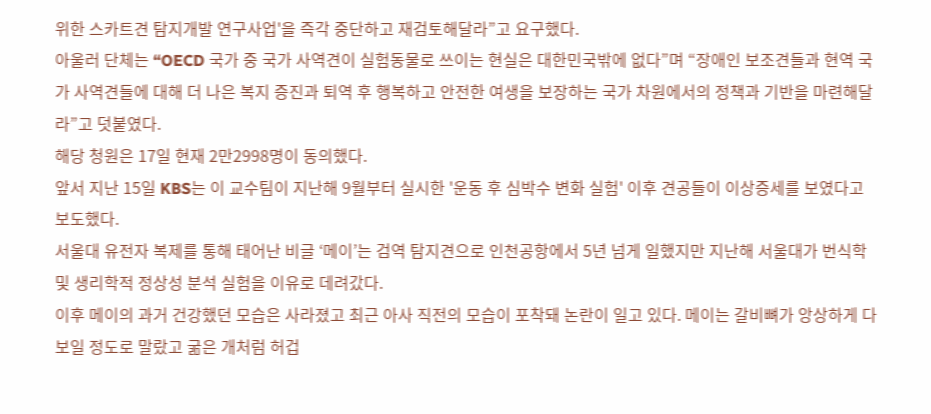위한 스카트견 탐지개발 연구사업'을 즉각 중단하고 재검토해달라”고 요구했다.
아울러 단체는 “OECD 국가 중 국가 사역견이 실험동물로 쓰이는 현실은 대한민국밖에 없다”며 “장애인 보조견들과 현역 국가 사역견들에 대해 더 나은 복지 증진과 퇴역 후 행복하고 안전한 여생을 보장하는 국가 차원에서의 정책과 기반을 마련해달라”고 덧붙였다.
해당 청원은 17일 현재 2만2998명이 동의했다.
앞서 지난 15일 KBS는 이 교수팀이 지난해 9월부터 실시한 '운동 후 심박수 변화 실험' 이후 견공들이 이상증세를 보였다고 보도했다.
서울대 유전자 복제를 통해 태어난 비글 ‘메이’는 검역 탐지견으로 인천공항에서 5년 넘게 일했지만 지난해 서울대가 번식학 및 생리학적 정상성 분석 실험을 이유로 데려갔다.
이후 메이의 과거 건강했던 모습은 사라졌고 최근 아사 직전의 모습이 포착돼 논란이 일고 있다. 메이는 갈비뼈가 앙상하게 다 보일 정도로 말랐고 굶은 개처럼 허겁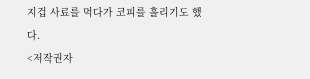지겁 사료를 먹다가 코피를 흘리기도 했다.
<저작권자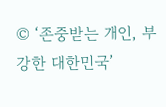© ‘존중받는 개인, 부강한 대한민국’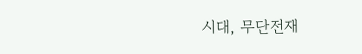시대, 무단전재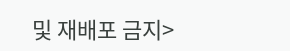및 재배포 금지>